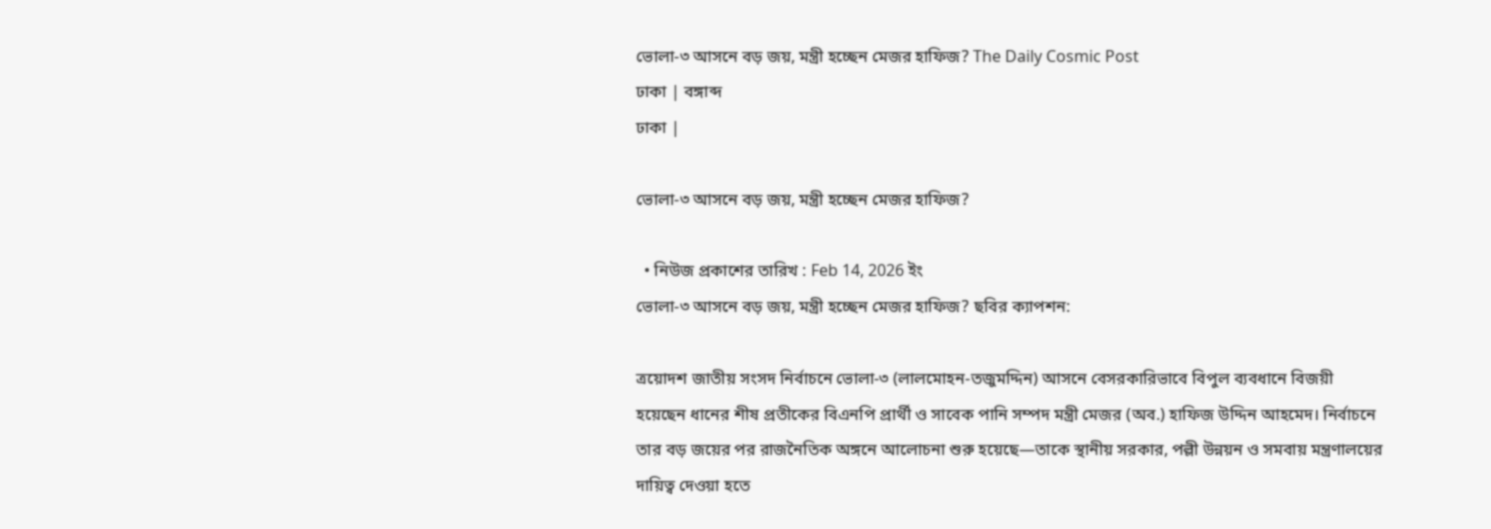ভোলা-৩ আসনে বড় জয়, মন্ত্রী হচ্ছেন মেজর হাফিজ? The Daily Cosmic Post
ঢাকা | বঙ্গাব্দ
ঢাকা |

ভোলা-৩ আসনে বড় জয়, মন্ত্রী হচ্ছেন মেজর হাফিজ?

  • নিউজ প্রকাশের তারিখ : Feb 14, 2026 ইং
ভোলা-৩ আসনে বড় জয়, মন্ত্রী হচ্ছেন মেজর হাফিজ? ছবির ক্যাপশন:

ত্রয়োদশ জাতীয় সংসদ নির্বাচনে ভোলা-৩ (লালমোহন-তজুমদ্দিন) আসনে বেসরকারিভাবে বিপুল ব্যবধানে বিজয়ী হয়েছেন ধানের শীষ প্রতীকের বিএনপি প্রার্থী ও সাবেক পানি সম্পদ মন্ত্রী মেজর (অব.) হাফিজ উদ্দিন আহমেদ। নির্বাচনে তার বড় জয়ের পর রাজনৈতিক অঙ্গনে আলোচনা শুরু হয়েছে—তাকে স্থানীয় সরকার, পল্লী উন্নয়ন ও সমবায় মন্ত্রণালয়ের দায়িত্ব দেওয়া হতে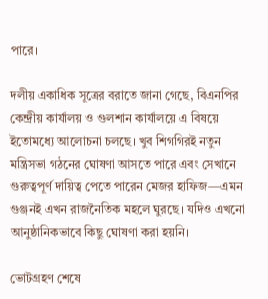পারে।

দলীয় একাধিক সূত্রের বরাতে জানা গেছে, বিএনপির কেন্দ্রীয় কার্যালয় ও গুলশান কার্যালয়ে এ বিষয়ে ইতোমধ্যে আলোচনা চলছে। খুব শিগগিরই নতুন মন্ত্রিসভা গঠনের ঘোষণা আসতে পারে এবং সেখানে গুরুত্বপূর্ণ দায়িত্ব পেতে পারেন মেজর হাফিজ—এমন গুঞ্জনই এখন রাজনৈতিক মহলে ঘুরছে। যদিও এখনো আনুষ্ঠানিকভাবে কিছু ঘোষণা করা হয়নি।

ভোটগ্রহণ শেষে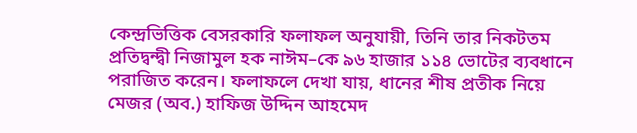কেন্দ্রভিত্তিক বেসরকারি ফলাফল অনুযায়ী, তিনি তার নিকটতম প্রতিদ্বন্দ্বী নিজামুল হক নাঈম–কে ৯৬ হাজার ১১৪ ভোটের ব্যবধানে পরাজিত করেন। ফলাফলে দেখা যায়, ধানের শীষ প্রতীক নিয়ে মেজর (অব.) হাফিজ উদ্দিন আহমেদ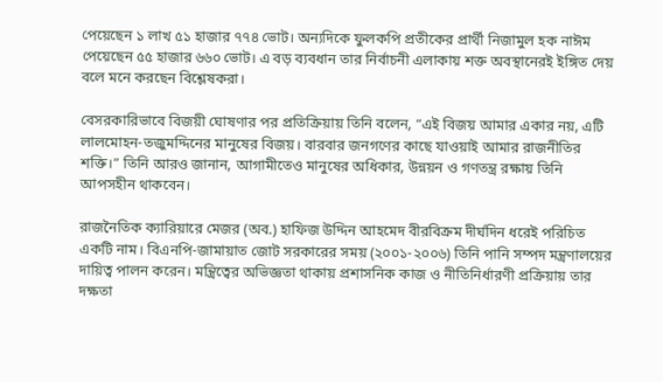পেয়েছেন ১ লাখ ৫১ হাজার ৭৭৪ ভোট। অন্যদিকে ফুলকপি প্রতীকের প্রার্থী নিজামুল হক নাঈম পেয়েছেন ৫৫ হাজার ৬৬০ ভোট। এ বড় ব্যবধান তার নির্বাচনী এলাকায় শক্ত অবস্থানেরই ইঙ্গিত দেয় বলে মনে করছেন বিশ্লেষকরা।

বেসরকারিভাবে বিজয়ী ঘোষণার পর প্রতিক্রিয়ায় তিনি বলেন, “এই বিজয় আমার একার নয়, এটি লালমোহন-তজুমদ্দিনের মানুষের বিজয়। বারবার জনগণের কাছে যাওয়াই আমার রাজনীতির শক্তি।” তিনি আরও জানান, আগামীতেও মানুষের অধিকার, উন্নয়ন ও গণতন্ত্র রক্ষায় তিনি আপসহীন থাকবেন।

রাজনৈতিক ক্যারিয়ারে মেজর (অব.) হাফিজ উদ্দিন আহমেদ বীরবিক্রম দীর্ঘদিন ধরেই পরিচিত একটি নাম। বিএনপি-জামায়াত জোট সরকারের সময় (২০০১-২০০৬) তিনি পানি সম্পদ মন্ত্রণালয়ের দায়িত্ব পালন করেন। মন্ত্রিত্বের অভিজ্ঞতা থাকায় প্রশাসনিক কাজ ও নীতিনির্ধারণী প্রক্রিয়ায় তার দক্ষতা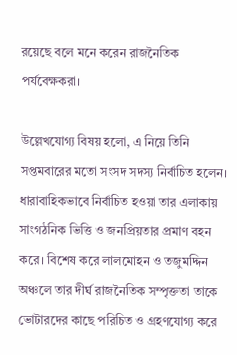রয়েছে বলে মনে করেন রাজনৈতিক পর্যবেক্ষকরা।

উল্লেখযোগ্য বিষয় হলো, এ নিয়ে তিনি সপ্তমবারের মতো সংসদ সদস্য নির্বাচিত হলেন। ধারাবাহিকভাবে নির্বাচিত হওয়া তার এলাকায় সাংগঠনিক ভিত্তি ও জনপ্রিয়তার প্রমাণ বহন করে। বিশেষ করে লালমোহন ও তজুমদ্দিন অঞ্চলে তার দীর্ঘ রাজনৈতিক সম্পৃক্ততা তাকে ভোটারদের কাছে পরিচিত ও গ্রহণযোগ্য করে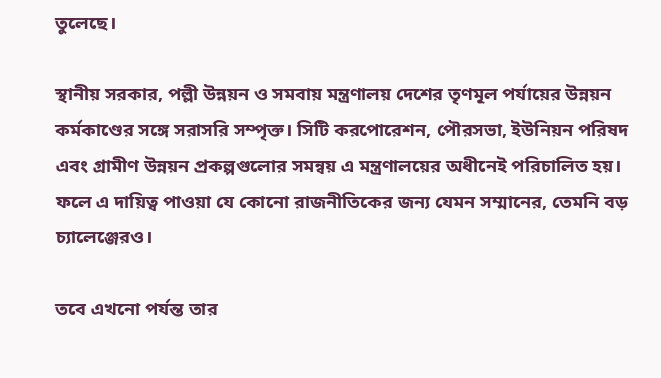তুলেছে।

স্থানীয় সরকার, পল্লী উন্নয়ন ও সমবায় মন্ত্রণালয় দেশের তৃণমূল পর্যায়ের উন্নয়ন কর্মকাণ্ডের সঙ্গে সরাসরি সম্পৃক্ত। সিটি করপোরেশন, পৌরসভা, ইউনিয়ন পরিষদ এবং গ্রামীণ উন্নয়ন প্রকল্পগুলোর সমন্বয় এ মন্ত্রণালয়ের অধীনেই পরিচালিত হয়। ফলে এ দায়িত্ব পাওয়া যে কোনো রাজনীতিকের জন্য যেমন সম্মানের, তেমনি বড় চ্যালেঞ্জেরও।

তবে এখনো পর্যন্ত তার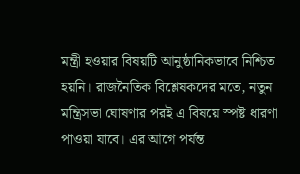মন্ত্রী হওয়ার বিষয়টি আনুষ্ঠানিকভাবে নিশ্চিত হয়নি। রাজনৈতিক বিশ্লেষকদের মতে, নতুন মন্ত্রিসভা ঘোষণার পরই এ বিষয়ে স্পষ্ট ধারণা পাওয়া যাবে। এর আগে পর্যন্ত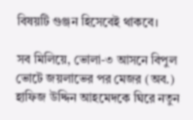বিষয়টি গুঞ্জন হিসেবেই থাকবে।

সব মিলিয়ে, ভোলা-৩ আসনে বিপুল ভোটে জয়লাভের পর মেজর (অব.) হাফিজ উদ্দিন আহমেদকে ঘিরে নতুন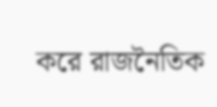করে রাজনৈতিক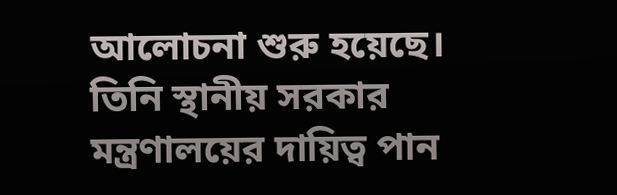আলোচনা শুরু হয়েছে। তিনি স্থানীয় সরকার মন্ত্রণালয়ের দায়িত্ব পান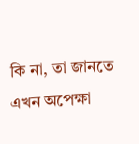কি না, তা জানতে এখন অপেক্ষা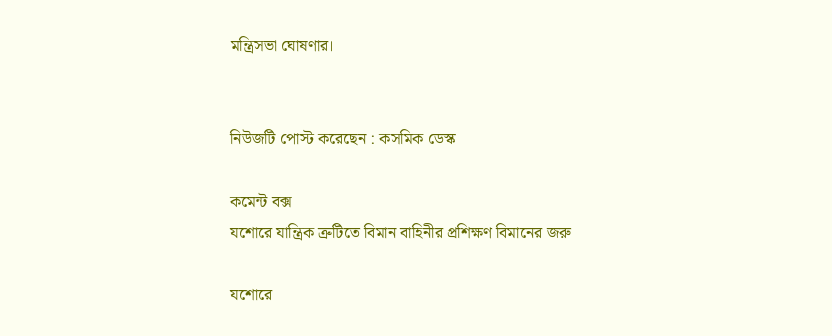মন্ত্রিসভা ঘোষণার।


নিউজটি পোস্ট করেছেন : কসমিক ডেস্ক

কমেন্ট বক্স
যশোরে যান্ত্রিক ত্রুটিতে বিমান বাহিনীর প্রশিক্ষণ বিমানের জরু

যশোরে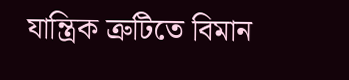যান্ত্রিক ত্রুটিতে বিমান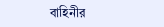বাহিনীর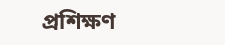প্রশিক্ষণ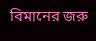বিমানের জরু